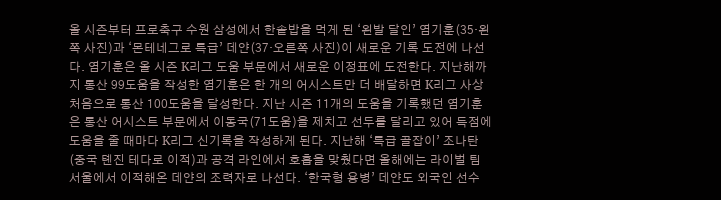올 시즌부터 프로축구 수원 삼성에서 한솥밥을 먹게 된 ‘왼발 달인’ 염기훈(35·왼쪽 사진)과 ‘몬테네그로 특급’ 데얀(37·오른쪽 사진)이 새로운 기록 도전에 나선다. 염기훈은 올 시즌 K리그 도움 부문에서 새로운 이정표에 도전한다. 지난해까지 통산 99도움을 작성한 염기훈은 한 개의 어시스트만 더 배달하면 K리그 사상 처음으로 통산 100도움을 달성한다. 지난 시즌 11개의 도움을 기록했던 염기훈은 통산 어시스트 부문에서 이동국(71도움)을 제치고 선두를 달리고 있어 득점에 도움을 줄 때마다 K리그 신기록을 작성하게 된다. 지난해 ‘특급 골잡이’ 조나탄(중국 톈진 테다로 이적)과 공격 라인에서 호흡을 맞췄다면 올해에는 라이벌 팀 서울에서 이적해온 데얀의 조력자로 나선다. ‘한국형 용병’ 데얀도 외국인 선수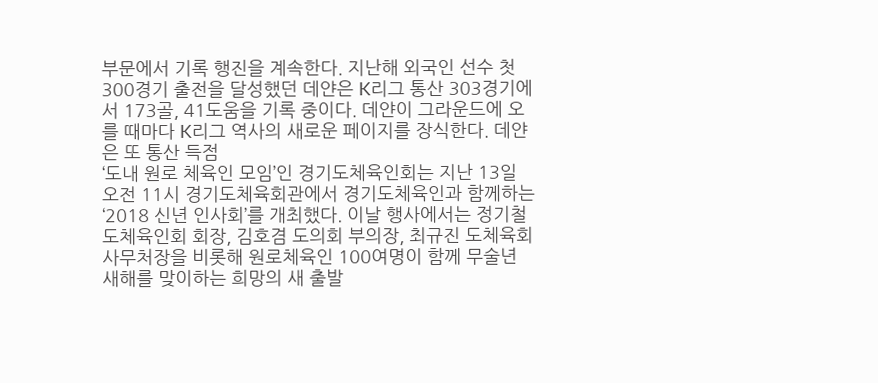부문에서 기록 행진을 계속한다. 지난해 외국인 선수 첫 300경기 출전을 달성했던 데얀은 K리그 통산 303경기에서 173골, 41도움을 기록 중이다. 데얀이 그라운드에 오를 때마다 K리그 역사의 새로운 페이지를 장식한다. 데얀은 또 통산 득점
‘도내 원로 체육인 모임’인 경기도체육인회는 지난 13일 오전 11시 경기도체육회관에서 경기도체육인과 함께하는 ‘2018 신년 인사회’를 개최했다. 이날 행사에서는 정기철 도체육인회 회장, 김호겸 도의회 부의장, 최규진 도체육회 사무처장을 비롯해 원로체육인 100여명이 함께 무술년 새해를 맞이하는 희망의 새 출발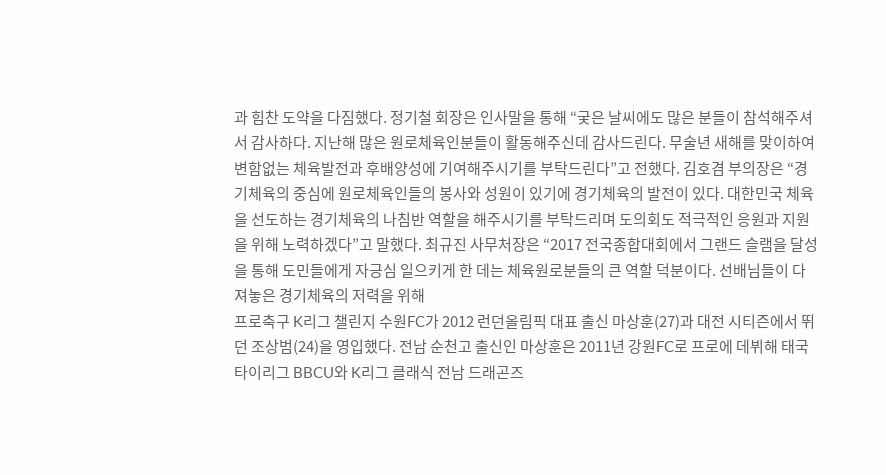과 힘찬 도약을 다짐했다. 정기철 회장은 인사말을 통해 “궂은 날씨에도 많은 분들이 참석해주셔서 감사하다. 지난해 많은 원로체육인분들이 활동해주신데 감사드린다. 무술년 새해를 맞이하여 변함없는 체육발전과 후배양성에 기여해주시기를 부탁드린다”고 전했다. 김호겸 부의장은 “경기체육의 중심에 원로체육인들의 봉사와 성원이 있기에 경기체육의 발전이 있다. 대한민국 체육을 선도하는 경기체육의 나침반 역할을 해주시기를 부탁드리며 도의회도 적극적인 응원과 지원을 위해 노력하겠다”고 말했다. 최규진 사무처장은 “2017 전국종합대회에서 그랜드 슬램을 달성을 통해 도민들에게 자긍심 일으키게 한 데는 체육원로분들의 큰 역할 덕분이다. 선배님들이 다져놓은 경기체육의 저력을 위해
프로축구 K리그 챌린지 수원FC가 2012 런던올림픽 대표 출신 마상훈(27)과 대전 시티즌에서 뛰던 조상범(24)을 영입했다. 전남 순천고 출신인 마상훈은 2011년 강원FC로 프로에 데뷔해 태국 타이리그 BBCU와 K리그 클래식 전남 드래곤즈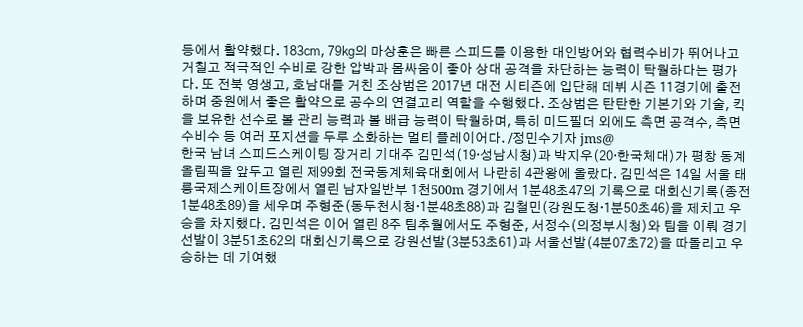등에서 활약했다. 183㎝, 79㎏의 마상훈은 빠른 스피드를 이용한 대인방어와 협력수비가 뛰어나고 거칠고 적극적인 수비로 강한 압박과 몸싸움이 좋아 상대 공격을 차단하는 능력이 탁월하다는 평가다. 또 전북 영생고, 호남대를 거친 조상범은 2017년 대전 시티즌에 입단해 데뷔 시즌 11경기에 출전하며 중원에서 좋은 활약으로 공수의 연결고리 역할을 수행했다. 조상범은 탄탄한 기본기와 기술, 킥을 보유한 선수로 볼 관리 능력과 볼 배급 능력이 탁월하며, 특히 미드필더 외에도 측면 공격수, 측면 수비수 등 여러 포지션을 두루 소화하는 멀티 플레이어다. /정민수기자 jms@
한국 남녀 스피드스케이팅 장거리 기대주 김민석(19·성남시청)과 박지우(20·한국체대)가 평창 동계올림픽을 앞두고 열린 제99회 전국동계체육대회에서 나란히 4관왕에 올랐다. 김민석은 14일 서울 태릉국제스케이트장에서 열린 남자일반부 1천500m 경기에서 1분48초47의 기록으로 대회신기록(종전 1분48초89)을 세우며 주형준(동두천시청·1분48초88)과 김철민(강원도청·1분50초46)을 제치고 우승을 차지했다. 김민석은 이어 열린 8주 팀추월에서도 주형준, 서정수(의정부시청)와 팀을 이뤄 경기선발이 3분51초62의 대회신기록으로 강원선발(3분53초61)과 서울선발(4분07초72)을 따돌리고 우승하는 데 기여했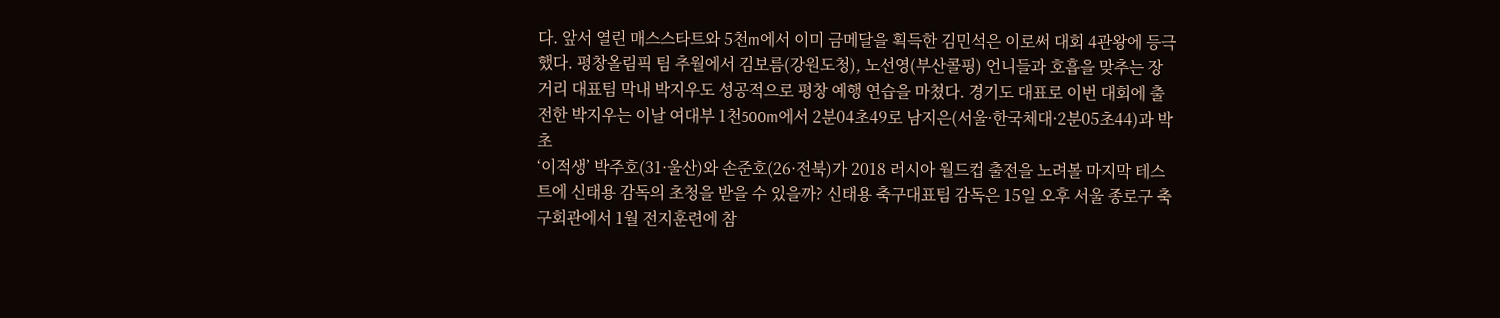다. 앞서 열린 매스스타트와 5천m에서 이미 금메달을 획득한 김민석은 이로써 대회 4관왕에 등극했다. 평창올림픽 팀 추월에서 김보름(강원도청), 노선영(부산콜핑) 언니들과 호흡을 맞추는 장거리 대표팀 막내 박지우도 성공적으로 평창 예행 연습을 마쳤다. 경기도 대표로 이번 대회에 출전한 박지우는 이날 여대부 1천500m에서 2분04초49로 남지은(서울·한국체대·2분05초44)과 박초
‘이적생’ 박주호(31·울산)와 손준호(26·전북)가 2018 러시아 월드컵 출전을 노려볼 마지막 테스트에 신태용 감독의 초청을 받을 수 있을까? 신태용 축구대표팀 감독은 15일 오후 서울 종로구 축구회관에서 1월 전지훈련에 참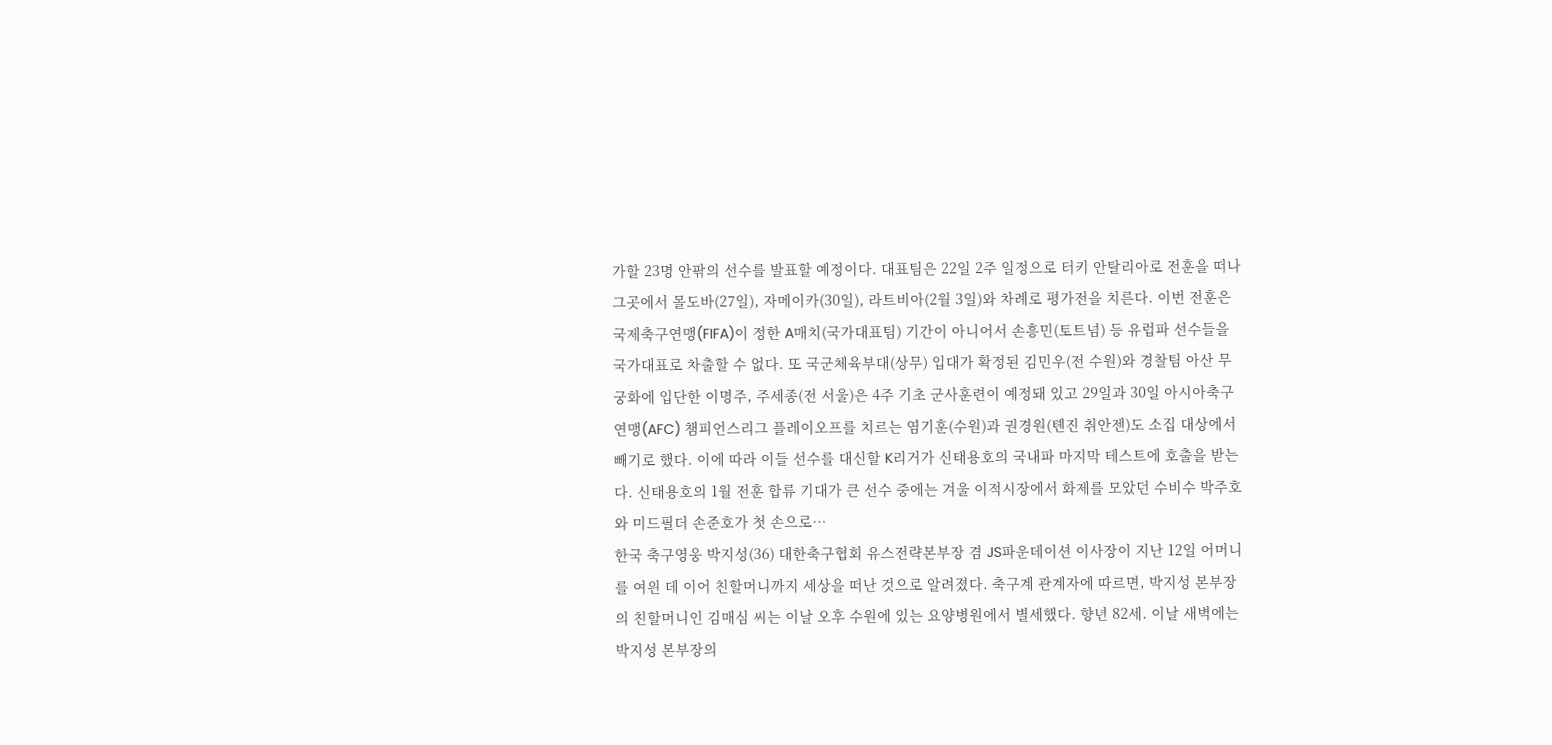가할 23명 안팎의 선수를 발표할 예정이다. 대표팀은 22일 2주 일정으로 터키 안탈리아로 전훈을 떠나 그곳에서 몰도바(27일), 자메이카(30일), 라트비아(2월 3일)와 차례로 평가전을 치른다. 이번 전훈은 국제축구연맹(FIFA)이 정한 A매치(국가대표팀) 기간이 아니어서 손흥민(토트넘) 등 유럽파 선수들을 국가대표로 차출할 수 없다. 또 국군체육부대(상무) 입대가 확정된 김민우(전 수원)와 경찰팀 아산 무궁화에 입단한 이명주, 주세종(전 서울)은 4주 기초 군사훈련이 예정돼 있고 29일과 30일 아시아축구연맹(AFC) 챔피언스리그 플레이오프를 치르는 염기훈(수원)과 권경원(톈진 취안젠)도 소집 대상에서 빼기로 했다. 이에 따라 이들 선수를 대신할 K리거가 신태용호의 국내파 마지막 테스트에 호출을 받는다. 신태용호의 1월 전훈 합류 기대가 큰 선수 중에는 겨울 이적시장에서 화제를 모았던 수비수 박주호와 미드필더 손준호가 첫 손으로…
한국 축구영웅 박지성(36) 대한축구협회 유스전략본부장 겸 JS파운데이션 이사장이 지난 12일 어머니를 여읜 데 이어 친할머니까지 세상을 떠난 것으로 알려졌다. 축구계 관계자에 따르면, 박지성 본부장의 친할머니인 김매심 씨는 이날 오후 수원에 있는 요양병원에서 별세했다. 향년 82세. 이날 새벽에는 박지성 본부장의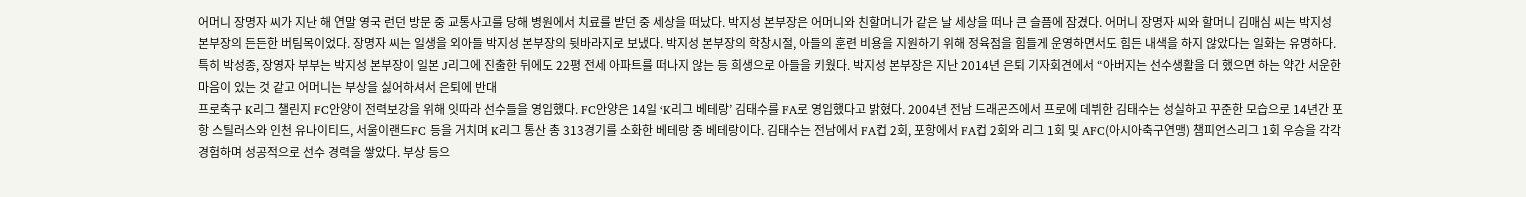어머니 장명자 씨가 지난 해 연말 영국 런던 방문 중 교통사고를 당해 병원에서 치료를 받던 중 세상을 떠났다. 박지성 본부장은 어머니와 친할머니가 같은 날 세상을 떠나 큰 슬픔에 잠겼다. 어머니 장명자 씨와 할머니 김매심 씨는 박지성 본부장의 든든한 버팀목이었다. 장명자 씨는 일생을 외아들 박지성 본부장의 뒷바라지로 보냈다. 박지성 본부장의 학창시절, 아들의 훈련 비용을 지원하기 위해 정육점을 힘들게 운영하면서도 힘든 내색을 하지 않았다는 일화는 유명하다. 특히 박성종, 장영자 부부는 박지성 본부장이 일본 J리그에 진출한 뒤에도 22평 전세 아파트를 떠나지 않는 등 희생으로 아들을 키웠다. 박지성 본부장은 지난 2014년 은퇴 기자회견에서 “아버지는 선수생활을 더 했으면 하는 약간 서운한 마음이 있는 것 같고 어머니는 부상을 싫어하셔서 은퇴에 반대
프로축구 K리그 챌린지 FC안양이 전력보강을 위해 잇따라 선수들을 영입했다. FC안양은 14일 ‘K리그 베테랑’ 김태수를 FA로 영입했다고 밝혔다. 2004년 전남 드래곤즈에서 프로에 데뷔한 김태수는 성실하고 꾸준한 모습으로 14년간 포항 스틸러스와 인천 유나이티드, 서울이랜드FC 등을 거치며 K리그 통산 총 313경기를 소화한 베테랑 중 베테랑이다. 김태수는 전남에서 FA컵 2회, 포항에서 FA컵 2회와 리그 1회 및 AFC(아시아축구연맹) 챔피언스리그 1회 우승을 각각 경험하며 성공적으로 선수 경력을 쌓았다. 부상 등으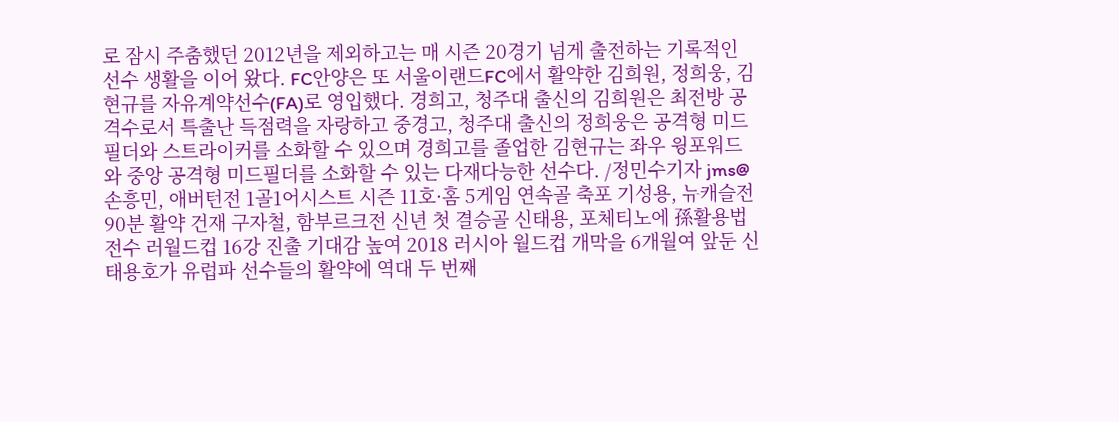로 잠시 주춤했던 2012년을 제외하고는 매 시즌 20경기 넘게 출전하는 기록적인 선수 생활을 이어 왔다. FC안양은 또 서울이랜드FC에서 활약한 김희원, 정희웅, 김현규를 자유계약선수(FA)로 영입했다. 경희고, 청주대 출신의 김희원은 최전방 공격수로서 특출난 득점력을 자랑하고 중경고, 청주대 출신의 정희웅은 공격형 미드필더와 스트라이커를 소화할 수 있으며 경희고를 졸업한 김현규는 좌우 윙포워드와 중앙 공격형 미드필더를 소화할 수 있는 다재다능한 선수다. /정민수기자 jms@
손흥민, 애버턴전 1골1어시스트 시즌 11호·홈 5게임 연속골 축포 기성용, 뉴캐슬전 90분 활약 건재 구자철, 함부르크전 신년 첫 결승골 신태용, 포체티노에 孫활용법 전수 러월드컵 16강 진출 기대감 높여 2018 러시아 월드컵 개막을 6개월여 앞둔 신태용호가 유럽파 선수들의 활약에 역대 두 번째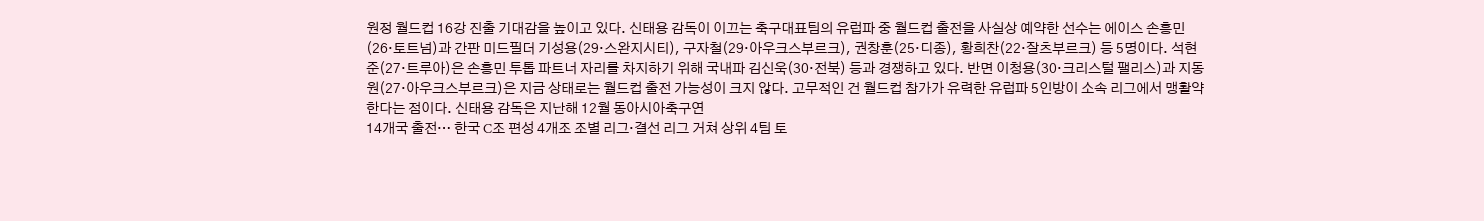원정 월드컵 16강 진출 기대감을 높이고 있다. 신태용 감독이 이끄는 축구대표팀의 유럽파 중 월드컵 출전을 사실상 예약한 선수는 에이스 손흥민(26·토트넘)과 간판 미드필더 기성용(29·스완지시티), 구자철(29·아우크스부르크), 권창훈(25·디종), 황희찬(22·잘츠부르크) 등 5명이다. 석현준(27·트루아)은 손흥민 투톱 파트너 자리를 차지하기 위해 국내파 김신욱(30·전북) 등과 경쟁하고 있다. 반면 이청용(30·크리스털 팰리스)과 지동원(27·아우크스부르크)은 지금 상태로는 월드컵 출전 가능성이 크지 않다. 고무적인 건 월드컵 참가가 유력한 유럽파 5인방이 소속 리그에서 맹활약한다는 점이다. 신태용 감독은 지난해 12월 동아시아축구연
14개국 출전… 한국 C조 편성 4개조 조별 리그·결선 리그 거쳐 상위 4팀 토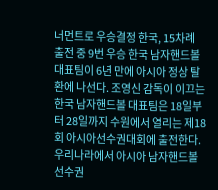너먼트로 우승결정 한국, 15차례 출전 중 9번 우승 한국 남자핸드볼 대표팀이 6년 만에 아시아 정상 탈환에 나선다. 조영신 감독이 이끄는 한국 남자핸드볼 대표팀은 18일부터 28일까지 수원에서 열리는 제18회 아시아선수권대회에 출전한다. 우리나라에서 아시아 남자핸드볼선수권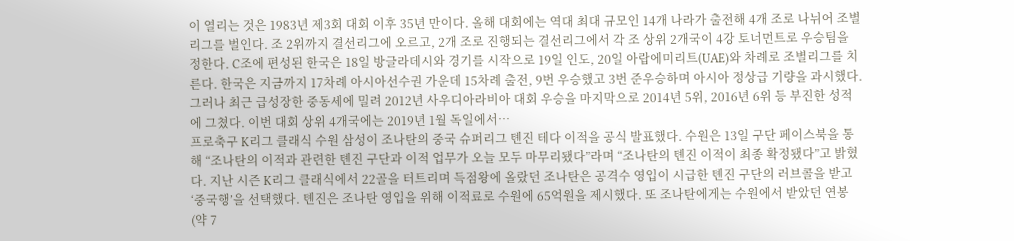이 열리는 것은 1983년 제3회 대회 이후 35년 만이다. 올해 대회에는 역대 최대 규모인 14개 나라가 출전해 4개 조로 나뉘어 조별리그를 벌인다. 조 2위까지 결선리그에 오르고, 2개 조로 진행되는 결선리그에서 각 조 상위 2개국이 4강 토너먼트로 우승팀을 정한다. C조에 편성된 한국은 18일 방글라데시와 경기를 시작으로 19일 인도, 20일 아랍에미리트(UAE)와 차례로 조별리그를 치른다. 한국은 지금까지 17차례 아시아선수권 가운데 15차례 출전, 9번 우승했고 3번 준우승하며 아시아 정상급 기량을 과시했다. 그러나 최근 급성장한 중동세에 밀려 2012년 사우디아라비아 대회 우승을 마지막으로 2014년 5위, 2016년 6위 등 부진한 성적에 그쳤다. 이번 대회 상위 4개국에는 2019년 1월 독일에서…
프로축구 K리그 클래식 수원 삼성이 조나탄의 중국 슈퍼리그 톈진 테다 이적을 공식 발표했다. 수원은 13일 구단 페이스북을 통해 “조나탄의 이적과 관련한 톈진 구단과 이적 업무가 오늘 모두 마무리됐다”라며 “조나탄의 톈진 이적이 최종 확정됐다”고 밝혔다. 지난 시즌 K리그 클래식에서 22골을 터트리며 득점왕에 올랐던 조나탄은 공격수 영입이 시급한 톈진 구단의 러브콜을 받고 ‘중국행’을 선택했다. 톈진은 조나탄 영입을 위해 이적료로 수원에 65억원을 제시했다. 또 조나탄에게는 수원에서 받았던 연봉(약 7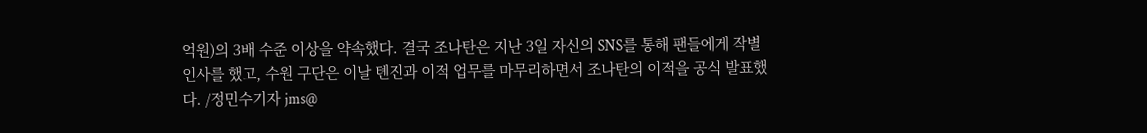억원)의 3배 수준 이상을 약속했다. 결국 조나탄은 지난 3일 자신의 SNS를 통해 팬들에게 작별인사를 했고, 수원 구단은 이날 톈진과 이적 업무를 마무리하면서 조나탄의 이적을 공식 발표했다. /정민수기자 jms@